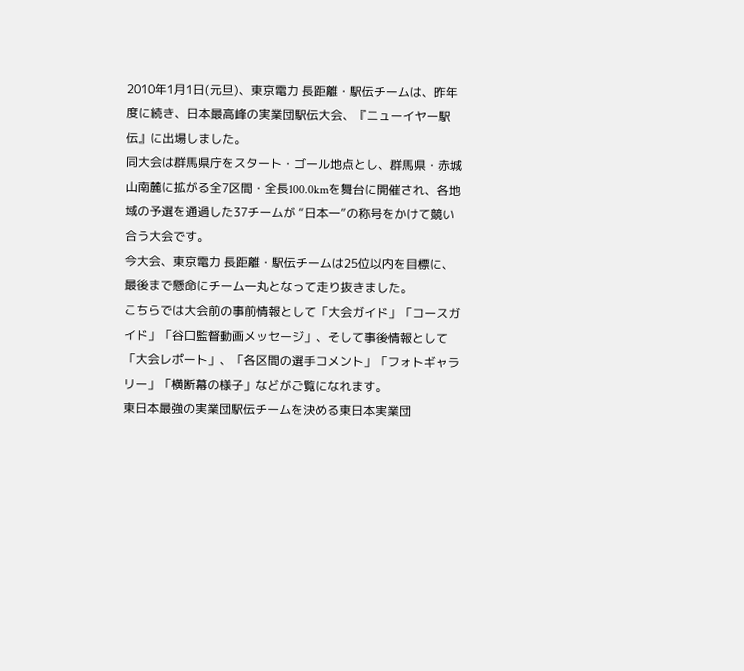2010年1月1日(元旦)、東京電力 長距離・駅伝チームは、昨年度に続き、日本最高峰の実業団駅伝大会、『ニューイヤー駅伝』に出場しました。
同大会は群馬県庁をスタート・ゴール地点とし、群馬県・赤城山南麓に拡がる全7区間・全長100.0kmを舞台に開催され、各地域の予選を通過した37チームが “日本一”の称号をかけて競い合う大会です。
今大会、東京電力 長距離・駅伝チームは25位以内を目標に、最後まで懸命にチーム一丸となって走り抜きました。
こちらでは大会前の事前情報として「大会ガイド」「コースガイド」「谷口監督動画メッセージ」、そして事後情報として「大会レポート」、「各区間の選手コメント」「フォトギャラリー」「横断幕の様子」などがご覧になれます。
東日本最強の実業団駅伝チームを決める東日本実業団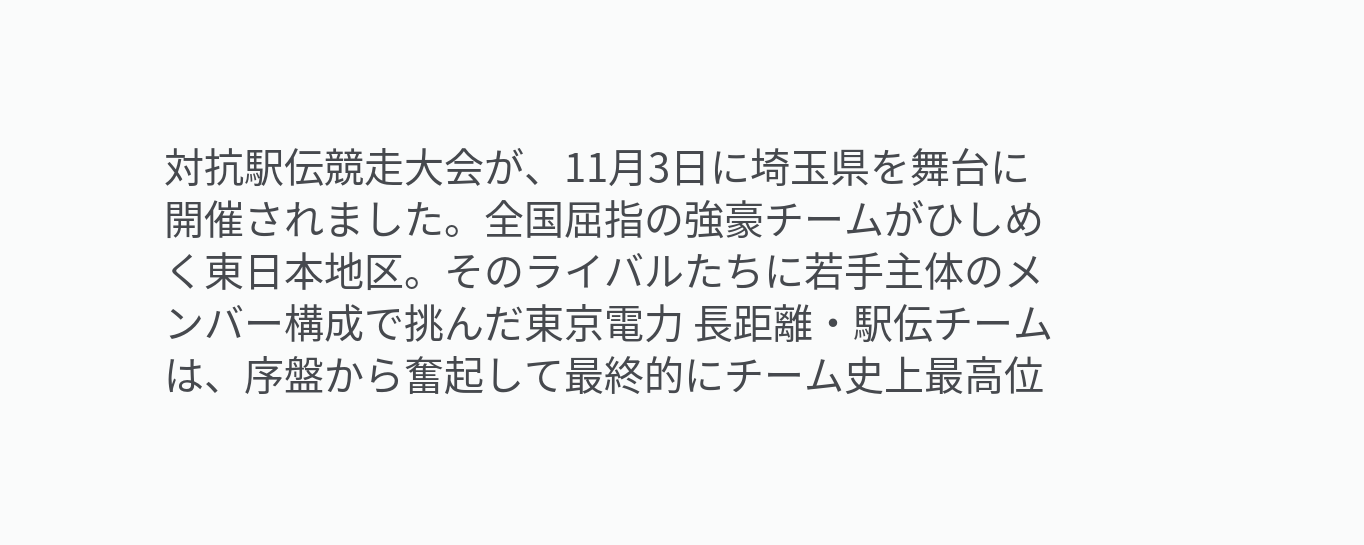対抗駅伝競走大会が、11月3日に埼玉県を舞台に開催されました。全国屈指の強豪チームがひしめく東日本地区。そのライバルたちに若手主体のメンバー構成で挑んだ東京電力 長距離・駅伝チームは、序盤から奮起して最終的にチーム史上最高位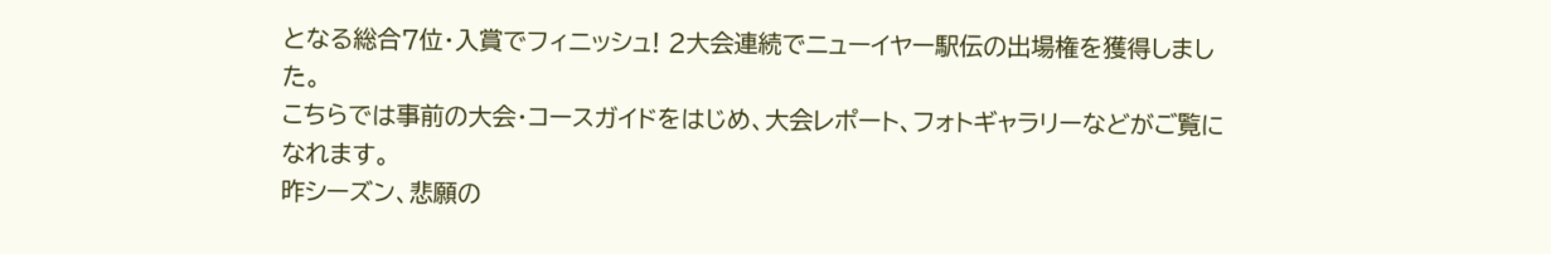となる総合7位・入賞でフィニッシュ! 2大会連続でニューイヤー駅伝の出場権を獲得しました。
こちらでは事前の大会・コースガイドをはじめ、大会レポート、フォトギャラリーなどがご覧になれます。
昨シーズン、悲願の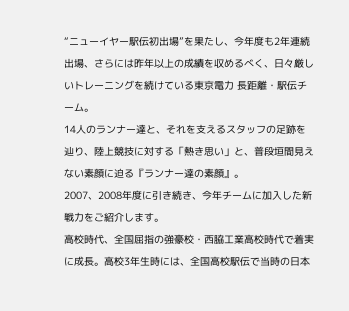“ニューイヤー駅伝初出場”を果たし、今年度も2年連続出場、さらには昨年以上の成績を収めるべく、日々厳しいトレーニングを続けている東京電力 長距離・駅伝チーム。
14人のランナー達と、それを支えるスタッフの足跡を辿り、陸上競技に対する「熱き思い」と、普段垣間見えない素顔に迫る『ランナー達の素顔』。
2007、2008年度に引き続き、今年チームに加入した新戦力をご紹介します。
高校時代、全国屈指の強豪校・西脇工業高校時代で着実に成長。高校3年生時には、全国高校駅伝で当時の日本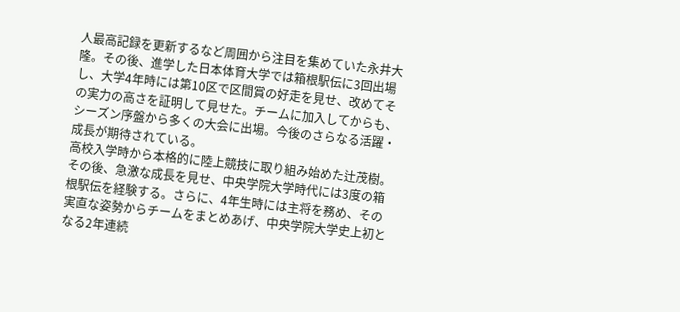人最高記録を更新するなど周囲から注目を集めていた永井大隆。その後、進学した日本体育大学では箱根駅伝に3回出場し、大学4年時には第10区で区間賞の好走を見せ、改めてその実力の高さを証明して見せた。チームに加入してからも、シーズン序盤から多くの大会に出場。今後のさらなる活躍・成長が期待されている。
高校入学時から本格的に陸上競技に取り組み始めた辻茂樹。その後、急激な成長を見せ、中央学院大学時代には3度の箱根駅伝を経験する。さらに、4年生時には主将を務め、その実直な姿勢からチームをまとめあげ、中央学院大学史上初となる2年連続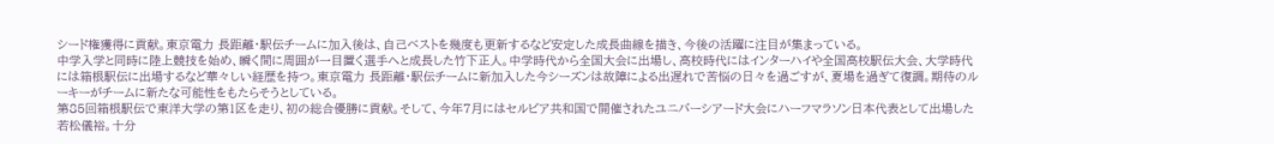シード権獲得に貢献。東京電力 長距離・駅伝チームに加入後は、自己ベストを幾度も更新するなど安定した成長曲線を描き、今後の活躍に注目が集まっている。
中学入学と同時に陸上競技を始め、瞬く間に周囲が一目置く選手へと成長した竹下正人。中学時代から全国大会に出場し、高校時代にはインターハイや全国高校駅伝大会、大学時代には箱根駅伝に出場するなど華々しい経歴を持つ。東京電力 長距離・駅伝チームに新加入した今シーズンは故障による出遅れで苦悩の日々を過ごすが、夏場を過ぎて復調。期待のルーキーがチームに新たな可能性をもたらそうとしている。
第85回箱根駅伝で東洋大学の第1区を走り、初の総合優勝に貢献。そして、今年7月にはセルビア共和国で開催されたユニバーシアード大会にハーフマラソン日本代表として出場した若松儀裕。十分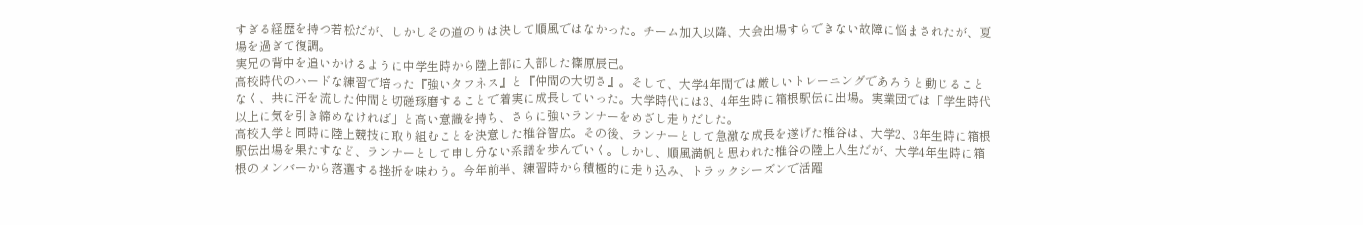すぎる経歴を持つ若松だが、しかしその道のりは決して順風ではなかった。チーム加入以降、大会出場すらできない故障に悩まされたが、夏場を過ぎて復調。
実兄の背中を追いかけるように中学生時から陸上部に入部した篠原辰己。
高校時代のハードな練習で培った『強いタフネス』と『仲間の大切さ』。そして、大学4年間では厳しいトレーニングであろうと動じることなく、共に汗を流した仲間と切磋琢磨することで着実に成長していった。大学時代には3、4年生時に箱根駅伝に出場。実業団では「学生時代以上に気を引き締めなければ」と高い意識を持ち、さらに強いランナーをめざし走りだした。
高校入学と同時に陸上競技に取り組むことを決意した椎谷智広。その後、ランナーとして急激な成長を遂げた椎谷は、大学2、3年生時に箱根駅伝出場を果たすなど、ランナーとして申し分ない系譜を歩んでいく。しかし、順風満帆と思われた椎谷の陸上人生だが、大学4年生時に箱根のメンバーから落選する挫折を味わう。今年前半、練習時から積極的に走り込み、トラックシーズンで活躍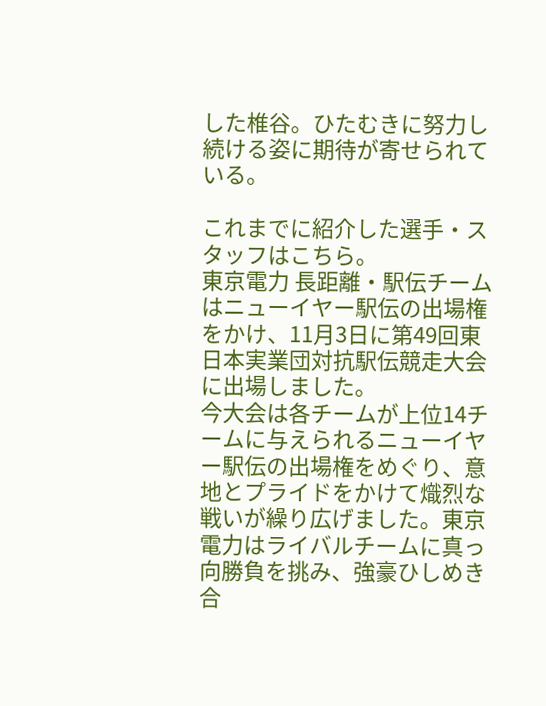した椎谷。ひたむきに努力し続ける姿に期待が寄せられている。

これまでに紹介した選手・スタッフはこちら。
東京電力 長距離・駅伝チームはニューイヤー駅伝の出場権をかけ、11月3日に第49回東日本実業団対抗駅伝競走大会に出場しました。
今大会は各チームが上位14チームに与えられるニューイヤー駅伝の出場権をめぐり、意地とプライドをかけて熾烈な戦いが繰り広げました。東京電力はライバルチームに真っ向勝負を挑み、強豪ひしめき合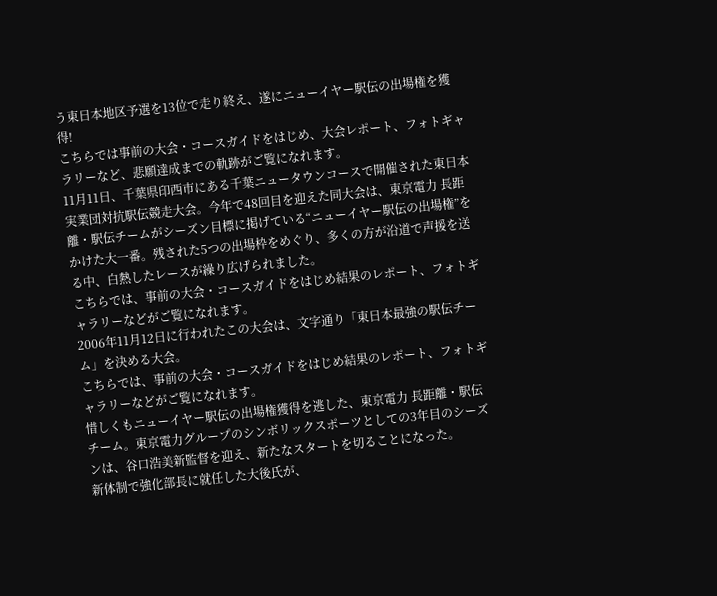う東日本地区予選を13位で走り終え、遂にニューイヤー駅伝の出場権を獲得!
こちらでは事前の大会・コースガイドをはじめ、大会レポート、フォトギャラリーなど、悲願達成までの軌跡がご覧になれます。
11月11日、千葉県印西市にある千葉ニュータウンコースで開催された東日本実業団対抗駅伝競走大会。今年で48回目を迎えた同大会は、東京電力 長距離・駅伝チームがシーズン目標に掲げている“ニューイヤー駅伝の出場権”をかけた大一番。残された5つの出場枠をめぐり、多くの方が沿道で声援を送る中、白熱したレースが繰り広げられました。
こちらでは、事前の大会・コースガイドをはじめ結果のレポート、フォトギャラリーなどがご覧になれます。
2006年11月12日に行われたこの大会は、文字通り「東日本最強の駅伝チーム」を決める大会。
こちらでは、事前の大会・コースガイドをはじめ結果のレポート、フォトギャラリーなどがご覧になれます。
惜しくもニューイヤー駅伝の出場権獲得を逃した、東京電力 長距離・駅伝チーム。東京電力グループのシンボリックスポーツとしての3年目のシーズンは、谷口浩美新監督を迎え、新たなスタートを切ることになった。
新体制で強化部長に就任した大後氏が、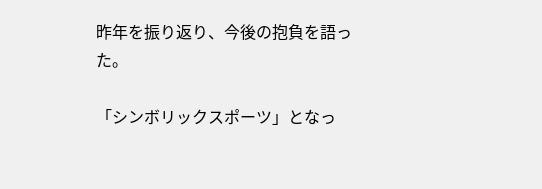昨年を振り返り、今後の抱負を語った。

「シンボリックスポーツ」となっ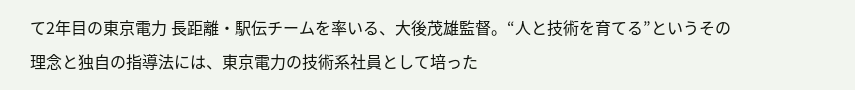て2年目の東京電力 長距離・駅伝チームを率いる、大後茂雄監督。“人と技術を育てる”というその理念と独自の指導法には、東京電力の技術系社員として培った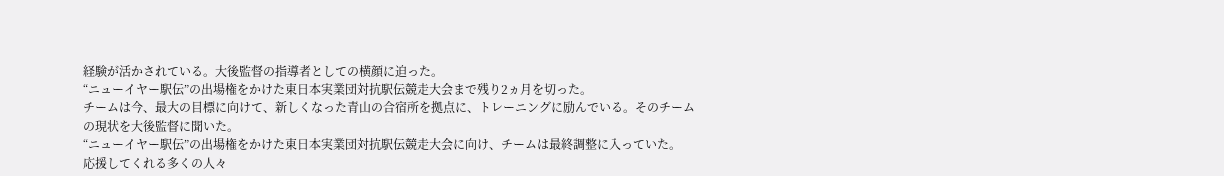経験が活かされている。大後監督の指導者としての横顔に迫った。
“ニューイヤー駅伝”の出場権をかけた東日本実業団対抗駅伝競走大会まで残り2ヵ月を切った。
チームは今、最大の目標に向けて、新しくなった青山の合宿所を拠点に、トレーニングに励んでいる。そのチームの現状を大後監督に聞いた。
“ニューイヤー駅伝”の出場権をかけた東日本実業団対抗駅伝競走大会に向け、チームは最終調整に入っていた。
応援してくれる多くの人々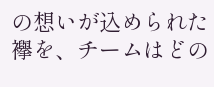の想いが込められた襷を、チームはどの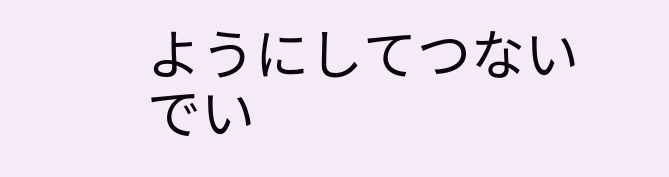ようにしてつないでい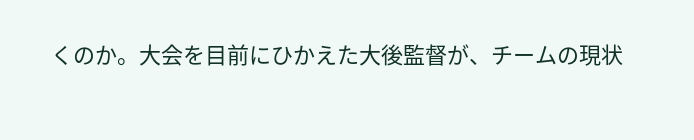くのか。大会を目前にひかえた大後監督が、チームの現状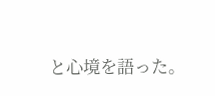と心境を語った。